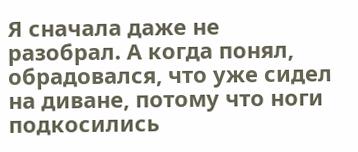Я сначала даже не разобрал. А когда понял, обрадовался, что уже сидел на диване, потому что ноги подкосились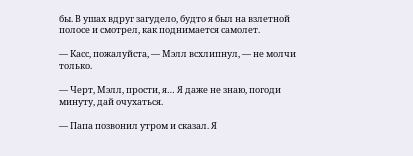бы. В ушах вдруг загудело, будто я был на взлетной полосе и смотрел, как поднимается самолет.

— Касс, пожалуйста, — Мэлл всхлипнул, — не молчи только.

— Черт, Мэлл, прости, я… Я даже не знаю, погоди минуту, дай очухаться.

— Папа позвонил утром и сказал. Я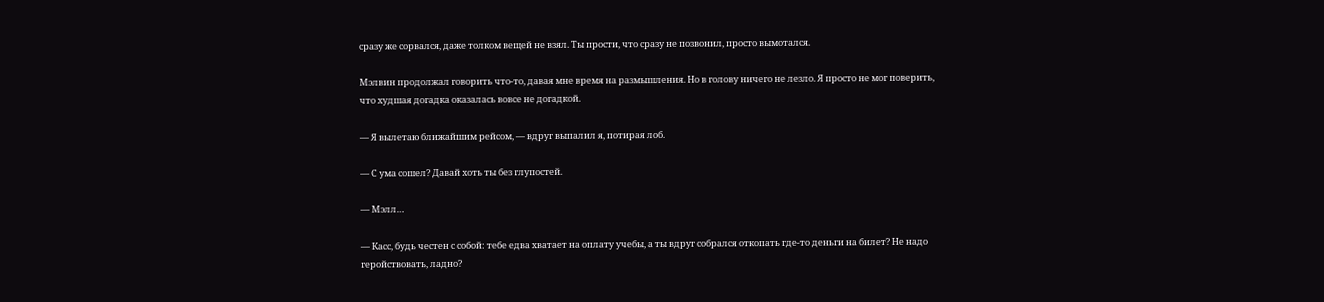сразу же сорвался, даже толком вещей не взял. Ты прости, что сразу не позвонил, просто вымотался.

Мэлвин продолжал говорить что-то, давая мне время на размышления. Но в голову ничего не лезло. Я просто не мог поверить, что худшая догадка оказалась вовсе не догадкой.

— Я вылетаю ближайшим рейсом, — вдруг выпалил я, потирая лоб.

— С ума сошел? Давай хоть ты без глупостей.

— Мэлл…

— Касс, будь честен с собой: тебе едва хватает на оплату учебы, а ты вдруг собрался откопать где-то деньги на билет? Не надо геройствовать, ладно?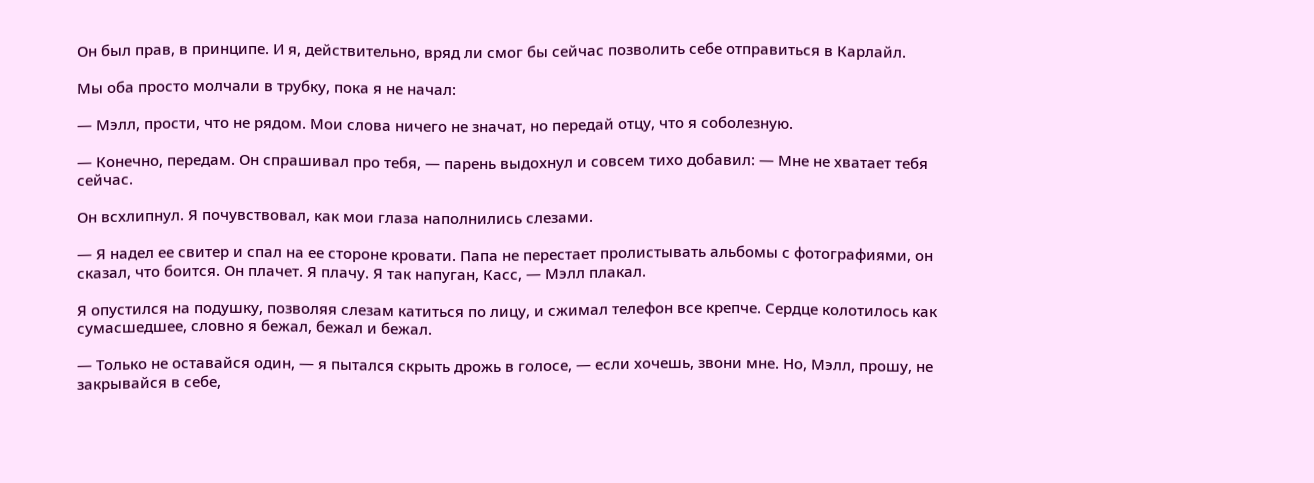Он был прав, в принципе. И я, действительно, вряд ли смог бы сейчас позволить себе отправиться в Карлайл.

Мы оба просто молчали в трубку, пока я не начал:

— Мэлл, прости, что не рядом. Мои слова ничего не значат, но передай отцу, что я соболезную.

— Конечно, передам. Он спрашивал про тебя, — парень выдохнул и совсем тихо добавил: — Мне не хватает тебя сейчас.

Он всхлипнул. Я почувствовал, как мои глаза наполнились слезами.

— Я надел ее свитер и спал на ее стороне кровати. Папа не перестает пролистывать альбомы с фотографиями, он сказал, что боится. Он плачет. Я плачу. Я так напуган, Касс, — Мэлл плакал.

Я опустился на подушку, позволяя слезам катиться по лицу, и сжимал телефон все крепче. Сердце колотилось как сумасшедшее, словно я бежал, бежал и бежал.

— Только не оставайся один, — я пытался скрыть дрожь в голосе, — если хочешь, звони мне. Но, Мэлл, прошу, не закрывайся в себе,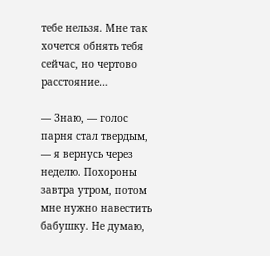тебе нельзя. Мне так хочется обнять тебя сейчас, но чертово расстояние…

— Знаю, — голос парня стал твердым, — я вернусь через неделю. Похороны завтра утром, потом мне нужно навестить бабушку. Не думаю,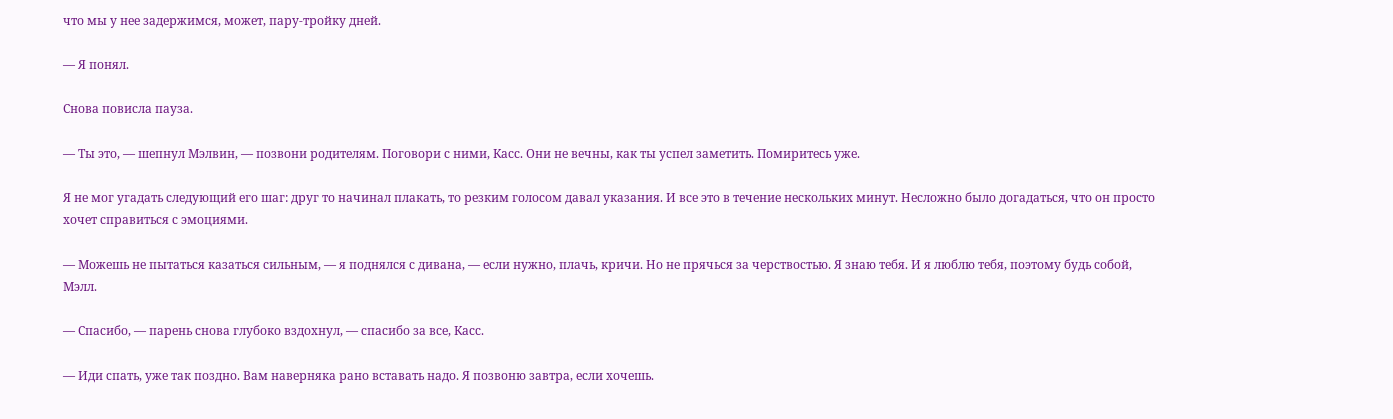что мы у нее задержимся, может, пару-тройку дней.

— Я понял.

Снова повисла пауза.

— Ты это, — шепнул Мэлвин, — позвони родителям. Поговори с ними, Касс. Они не вечны, как ты успел заметить. Помиритесь уже.

Я не мог угадать следующий его шаг: друг то начинал плакать, то резким голосом давал указания. И все это в течение нескольких минут. Несложно было догадаться, что он просто хочет справиться с эмоциями.

— Можешь не пытаться казаться сильным, — я поднялся с дивана, — если нужно, плачь, кричи. Но не прячься за черствостью. Я знаю тебя. И я люблю тебя, поэтому будь собой, Мэлл.

— Спасибо, — парень снова глубоко вздохнул, — спасибо за все, Касс.

— Иди спать, уже так поздно. Вам наверняка рано вставать надо. Я позвоню завтра, если хочешь.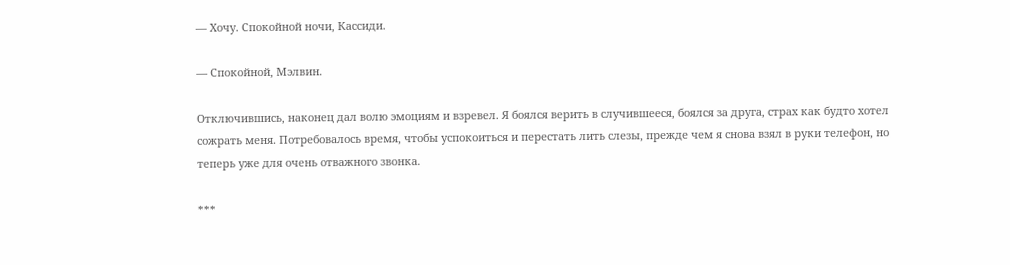— Хочу. Спокойной ночи, Кассиди.

— Спокойной, Мэлвин.

Отключившись, наконец дал волю эмоциям и взревел. Я боялся верить в случившееся, боялся за друга, страх как будто хотел сожрать меня. Потребовалось время, чтобы успокоиться и перестать лить слезы, прежде чем я снова взял в руки телефон, но теперь уже для очень отважного звонка.

***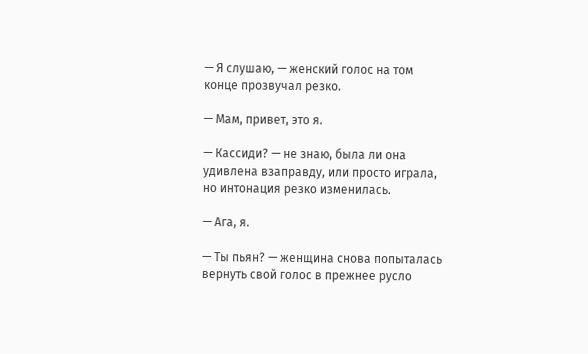— Я слушаю, — женский голос на том конце прозвучал резко.

— Мам, привет, это я.

— Кассиди? — не знаю, была ли она удивлена взаправду, или просто играла, но интонация резко изменилась.

— Ага, я.

— Ты пьян? — женщина снова попыталась вернуть свой голос в прежнее русло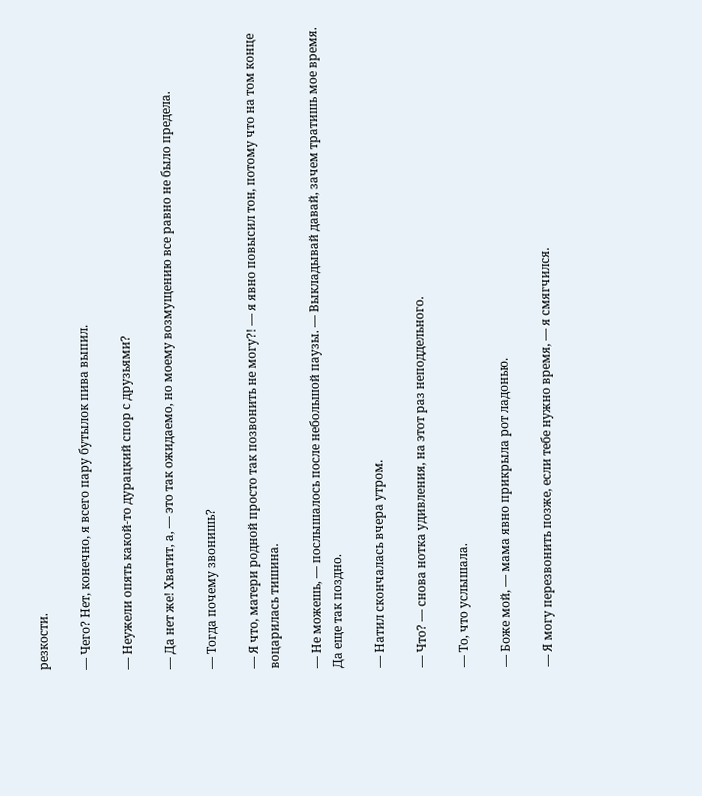резкости.

— Чего? Нет, конечно, я всего пару бутылок пива выпил.

— Неужели опять какой-то дурацкий спор с друзьями?

— Да нет же! Хватит, а, — это так ожидаемо, но моему возмущению все равно не было предела.

— Тогда почему звонишь?

— Я что, матери родной просто так позвонить не могу?! — я явно повысил тон, потому что на том конце воцарилась тишина.

— Не можешь, — послышалось после небольшой паузы. — Выкладывай давай, зачем тратишь мое время. Да еще так поздно.

— Натил скончалась вчера утром.

— Что? — снова нотка удивления, на этот раз неподдельного.

— То, что услышала.

— Боже мой, — мама явно прикрыла рот ладонью.

— Я могу перезвонить позже, если тебе нужно время, — я смягчился.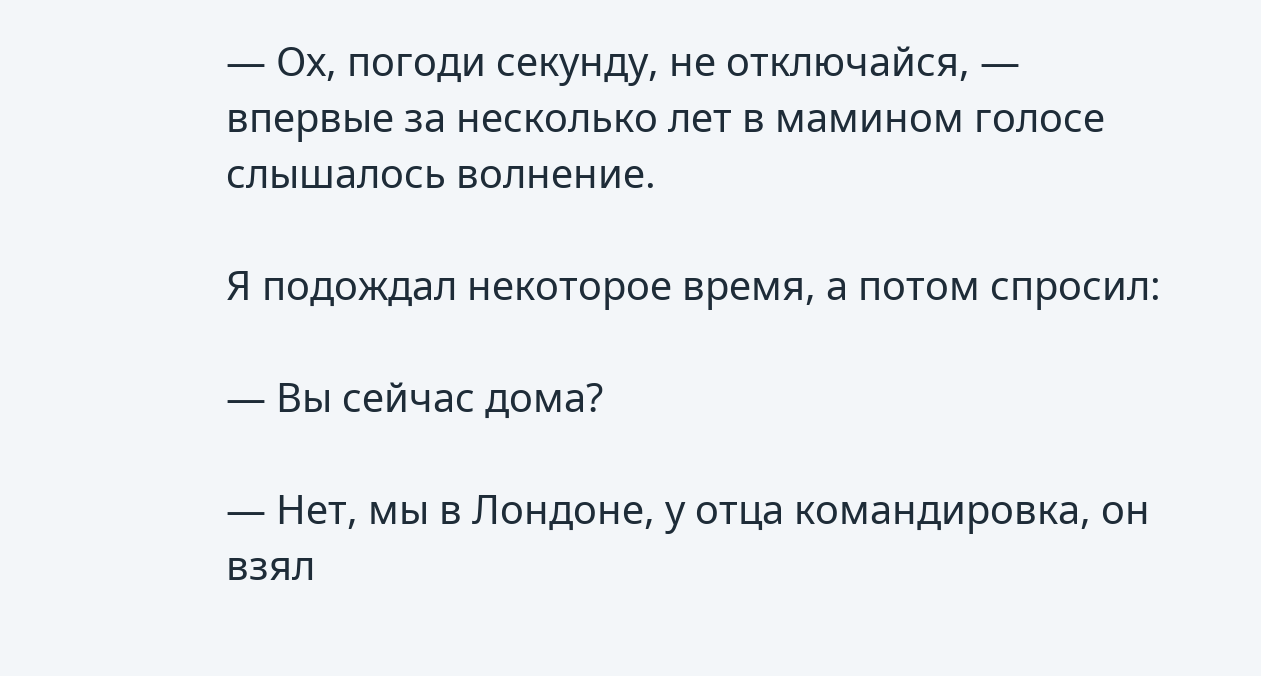— Ох, погоди секунду, не отключайся, — впервые за несколько лет в мамином голосе слышалось волнение.

Я подождал некоторое время, а потом спросил:

— Вы сейчас дома?

— Нет, мы в Лондоне, у отца командировка, он взял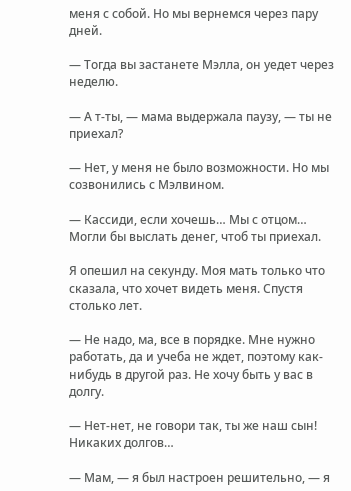меня с собой. Но мы вернемся через пару дней.

— Тогда вы застанете Мэлла, он уедет через неделю.

— А т-ты, — мама выдержала паузу, — ты не приехал?

— Нет, у меня не было возможности. Но мы созвонились с Мэлвином.

— Кассиди, если хочешь… Мы с отцом… Могли бы выслать денег, чтоб ты приехал.

Я опешил на секунду. Моя мать только что сказала, что хочет видеть меня. Спустя столько лет.

— Не надо, ма, все в порядке. Мне нужно работать, да и учеба не ждет, поэтому как-нибудь в другой раз. Не хочу быть у вас в долгу.

— Нет-нет, не говори так, ты же наш сын! Никаких долгов…

— Мам, — я был настроен решительно, — я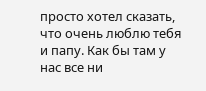просто хотел сказать, что очень люблю тебя и папу. Как бы там у нас все ни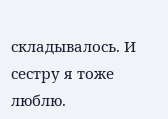складывалось. И сестру я тоже люблю.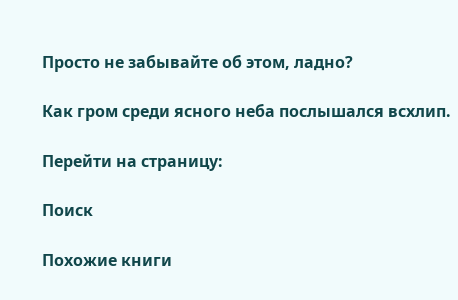Просто не забывайте об этом, ладно?

Как гром среди ясного неба послышался всхлип.

Перейти на страницу:

Поиск

Похожие книги